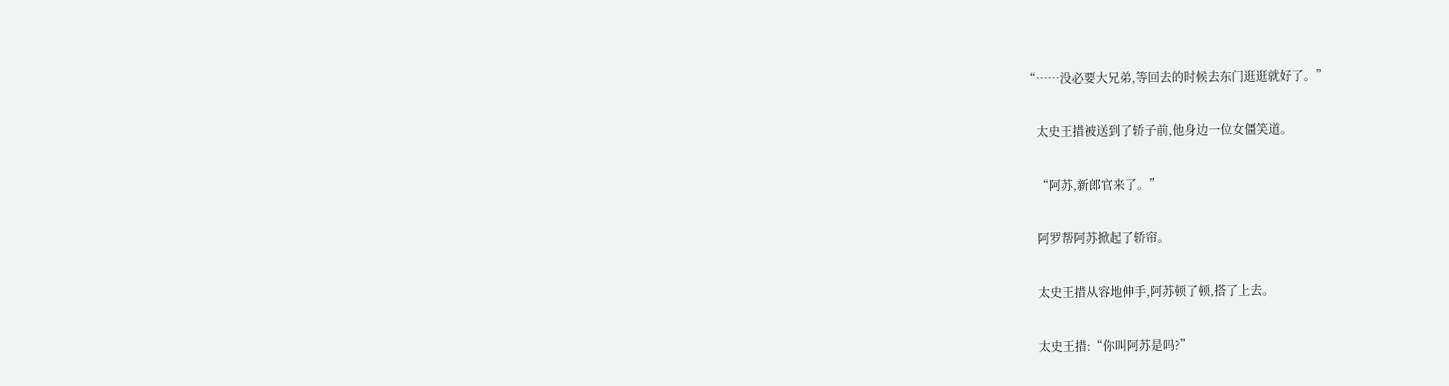“……没必要大兄弟,等回去的时候去东门逛逛就好了。”

    太史王措被送到了轿子前,他身边一位女僵笑道。

    “阿苏,新郎官来了。”

    阿罗帮阿苏掀起了轿帘。

    太史王措从容地伸手,阿苏顿了顿,搭了上去。

    太史王措:“你叫阿苏是吗?”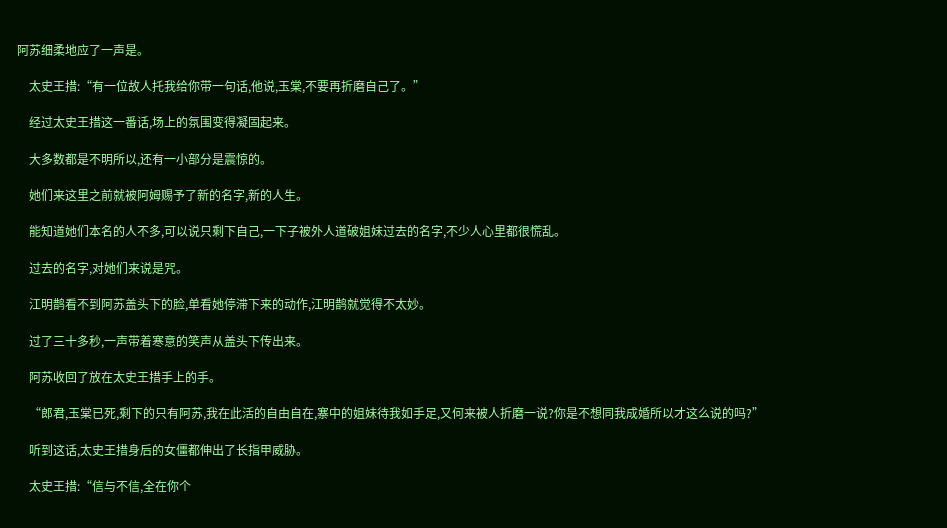阿苏细柔地应了一声是。

    太史王措:“有一位故人托我给你带一句话,他说,玉棠,不要再折磨自己了。”

    经过太史王措这一番话,场上的氛围变得凝固起来。

    大多数都是不明所以,还有一小部分是震惊的。

    她们来这里之前就被阿姆赐予了新的名字,新的人生。

    能知道她们本名的人不多,可以说只剩下自己,一下子被外人道破姐妹过去的名字,不少人心里都很慌乱。

    过去的名字,对她们来说是咒。

    江明鹊看不到阿苏盖头下的脸,单看她停滞下来的动作,江明鹊就觉得不太妙。

    过了三十多秒,一声带着寒意的笑声从盖头下传出来。

    阿苏收回了放在太史王措手上的手。

    “郎君,玉棠已死,剩下的只有阿苏,我在此活的自由自在,寨中的姐妹待我如手足,又何来被人折磨一说?你是不想同我成婚所以才这么说的吗?”

    听到这话,太史王措身后的女僵都伸出了长指甲威胁。

    太史王措:“信与不信,全在你个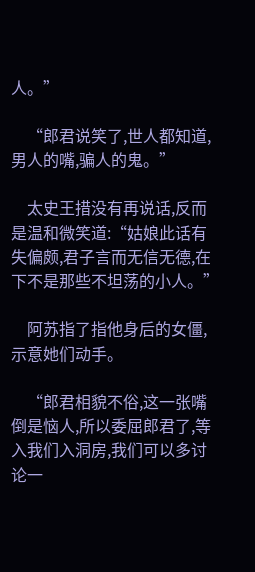人。”

    “郎君说笑了,世人都知道,男人的嘴,骗人的鬼。”

    太史王措没有再说话,反而是温和微笑道:“姑娘此话有失偏颇,君子言而无信无德,在下不是那些不坦荡的小人。”

    阿苏指了指他身后的女僵,示意她们动手。

    “郎君相貌不俗,这一张嘴倒是恼人,所以委屈郎君了,等入我们入洞房,我们可以多讨论一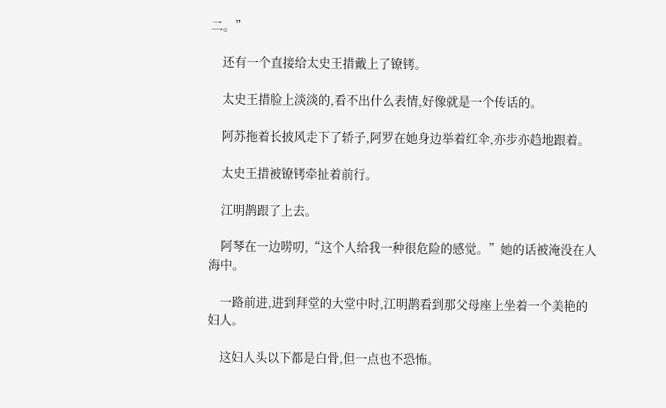二。”

    还有一个直接给太史王措戴上了镣铐。

    太史王措脸上淡淡的,看不出什么表情,好像就是一个传话的。

    阿苏拖着长披风走下了轿子,阿罗在她身边举着红伞,亦步亦趋地跟着。

    太史王措被镣铐牵扯着前行。

    江明鹊跟了上去。

    阿琴在一边唠叨,“这个人给我一种很危险的感觉。”她的话被淹没在人海中。

    一路前进,进到拜堂的大堂中时,江明鹊看到那父母座上坐着一个美艳的妇人。

    这妇人头以下都是白骨,但一点也不恐怖。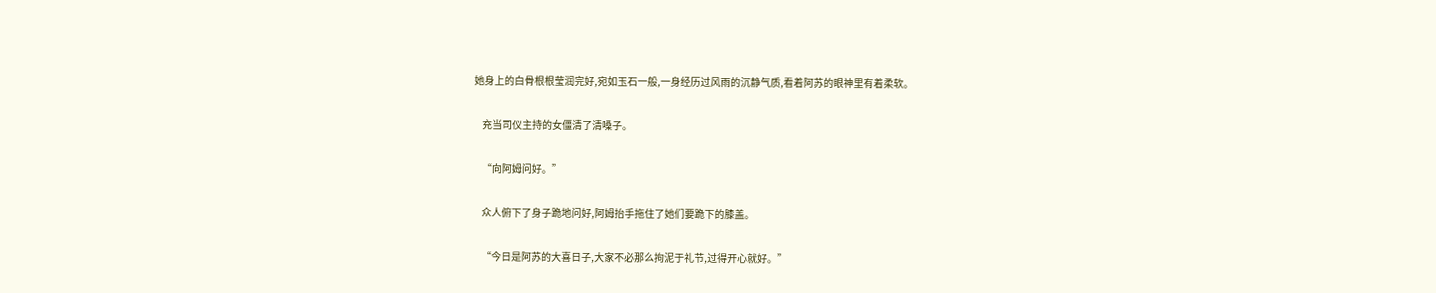她身上的白骨根根莹润完好,宛如玉石一般,一身经历过风雨的沉静气质,看着阿苏的眼神里有着柔软。

    充当司仪主持的女僵清了清嗓子。

    “向阿姆问好。”

    众人俯下了身子跪地问好,阿姆抬手拖住了她们要跪下的膝盖。

    “今日是阿苏的大喜日子,大家不必那么拘泥于礼节,过得开心就好。”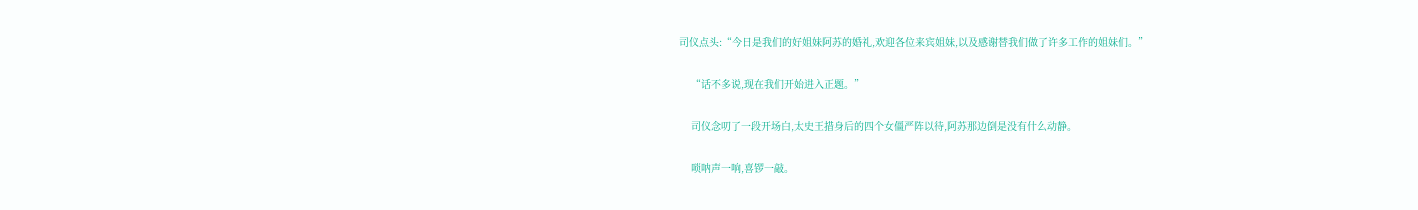司仪点头:“今日是我们的好姐妹阿苏的婚礼,欢迎各位来宾姐妹,以及感谢替我们做了许多工作的姐妹们。”

    “话不多说,现在我们开始进入正题。”

    司仪念叨了一段开场白,太史王措身后的四个女僵严阵以待,阿苏那边倒是没有什么动静。

    唢呐声一响,喜锣一敲。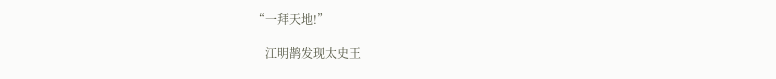“一拜天地!”

    江明鹊发现太史王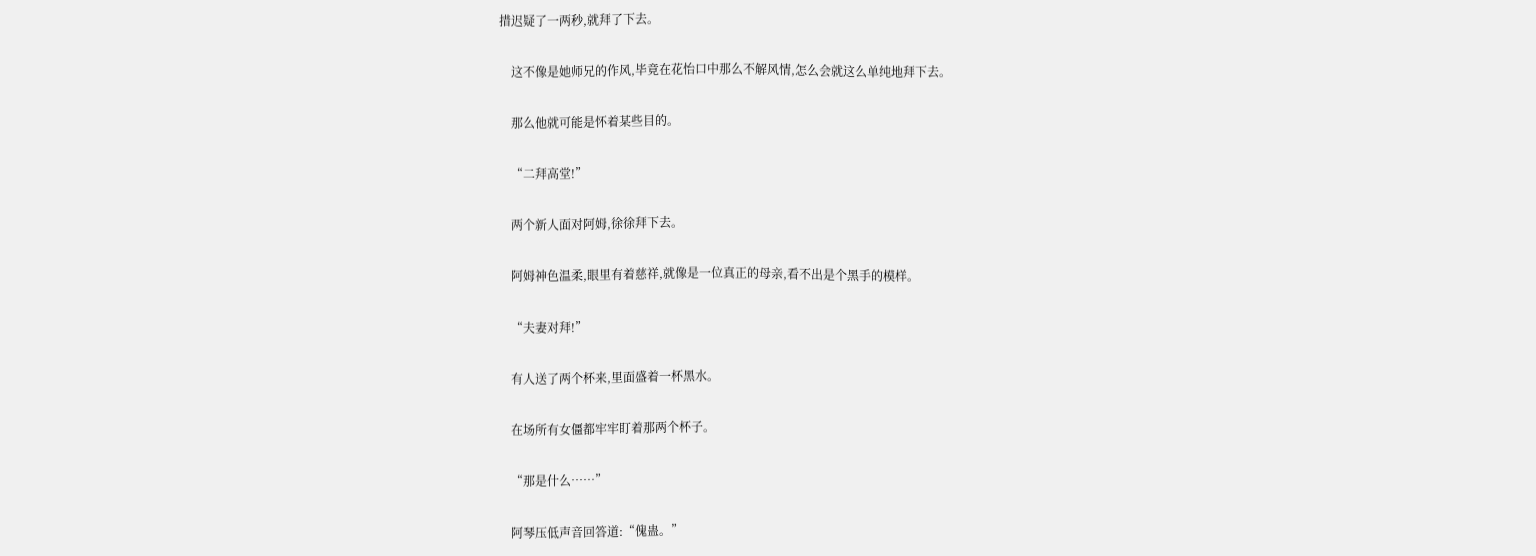措迟疑了一两秒,就拜了下去。

    这不像是她师兄的作风,毕竟在花怡口中那么不解风情,怎么会就这么单纯地拜下去。

    那么他就可能是怀着某些目的。

    “二拜高堂!”

    两个新人面对阿姆,徐徐拜下去。

    阿姆神色温柔,眼里有着慈祥,就像是一位真正的母亲,看不出是个黑手的模样。

    “夫妻对拜!”

    有人送了两个杯来,里面盛着一杯黑水。

    在场所有女僵都牢牢盯着那两个杯子。

    “那是什么……”

    阿琴压低声音回答道:“傀蛊。”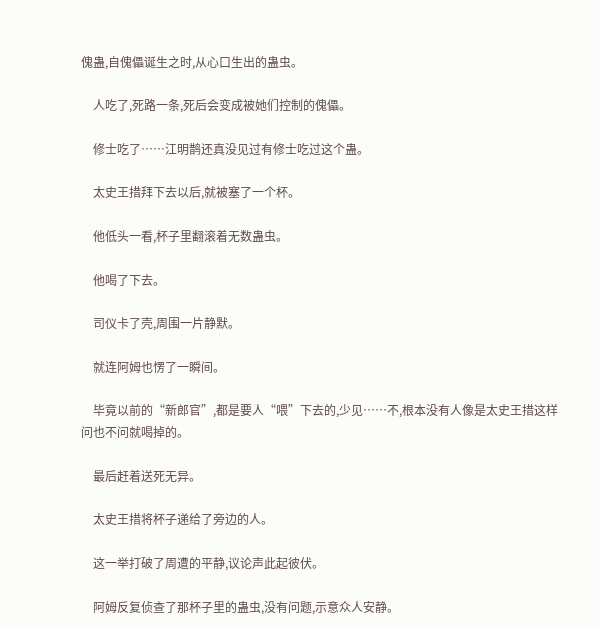傀蛊,自傀儡诞生之时,从心口生出的蛊虫。

    人吃了,死路一条,死后会变成被她们控制的傀儡。

    修士吃了……江明鹊还真没见过有修士吃过这个蛊。

    太史王措拜下去以后,就被塞了一个杯。

    他低头一看,杯子里翻滚着无数蛊虫。

    他喝了下去。

    司仪卡了壳,周围一片静默。

    就连阿姆也愣了一瞬间。

    毕竟以前的“新郎官”,都是要人“喂”下去的,少见……不,根本没有人像是太史王措这样问也不问就喝掉的。

    最后赶着送死无异。

    太史王措将杯子递给了旁边的人。

    这一举打破了周遭的平静,议论声此起彼伏。

    阿姆反复侦查了那杯子里的蛊虫,没有问题,示意众人安静。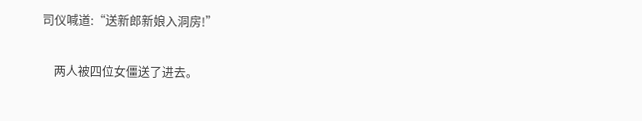司仪喊道:“送新郎新娘入洞房!”

    两人被四位女僵送了进去。